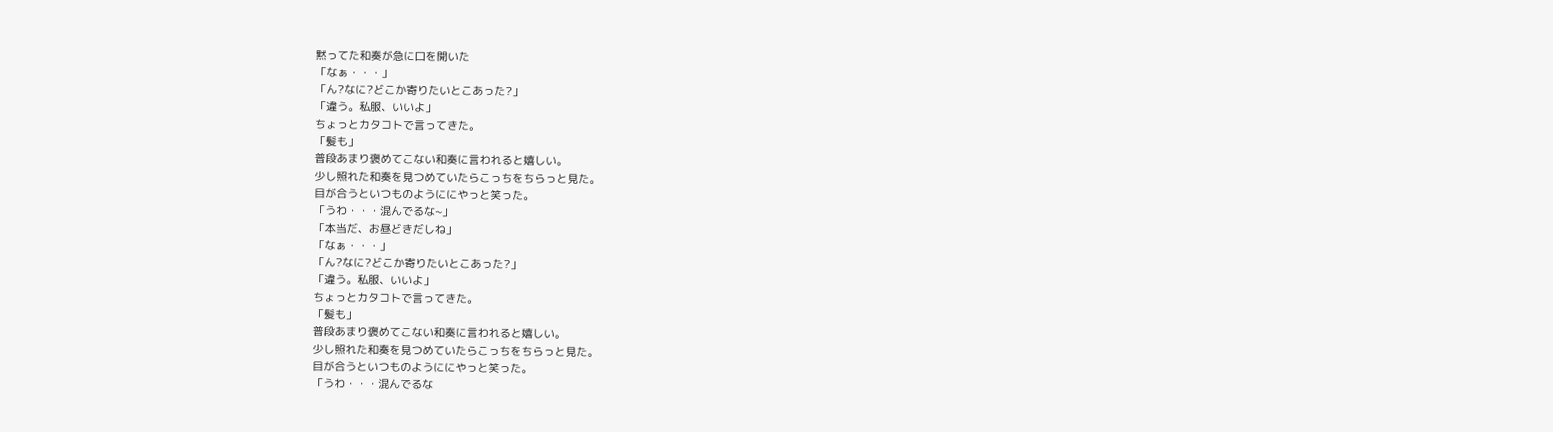黙ってた和奏が急に口を開いた
「なぁ・・・」
「ん?なに?どこか寄りたいとこあった?」
「違う。私服、いいよ」
ちょっとカタコトで言ってきた。
「髪も」
普段あまり褒めてこない和奏に言われると嬉しい。
少し照れた和奏を見つめていたらこっちをちらっと見た。
目が合うといつものようににやっと笑った。
「うわ・・・混んでるな~」
「本当だ、お昼どきだしね」
「なぁ・・・」
「ん?なに?どこか寄りたいとこあった?」
「違う。私服、いいよ」
ちょっとカタコトで言ってきた。
「髪も」
普段あまり褒めてこない和奏に言われると嬉しい。
少し照れた和奏を見つめていたらこっちをちらっと見た。
目が合うといつものようににやっと笑った。
「うわ・・・混んでるな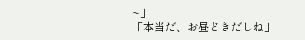~」
「本当だ、お昼どきだしね」